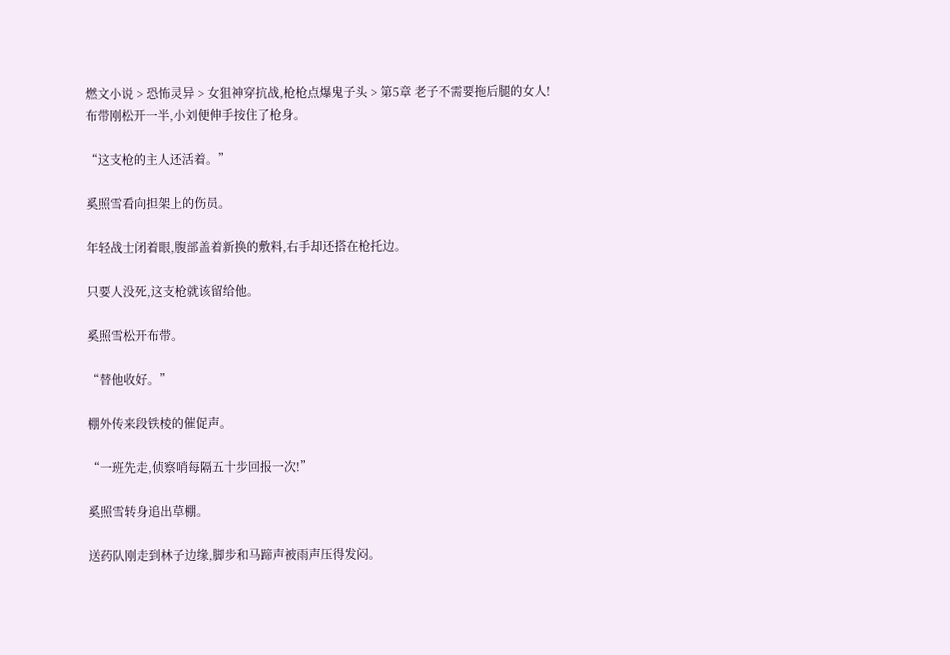燃文小说 > 恐怖灵异 > 女狙神穿抗战,枪枪点爆鬼子头 > 第5章 老子不需要拖后腿的女人!
布带刚松开一半,小刘便伸手按住了枪身。

“这支枪的主人还活着。”

奚照雪看向担架上的伤员。

年轻战士闭着眼,腹部盖着新换的敷料,右手却还搭在枪托边。

只要人没死,这支枪就该留给他。

奚照雪松开布带。

“替他收好。”

棚外传来段铁棱的催促声。

“一班先走,侦察哨每隔五十步回报一次!”

奚照雪转身追出草棚。

送药队刚走到林子边缘,脚步和马蹄声被雨声压得发闷。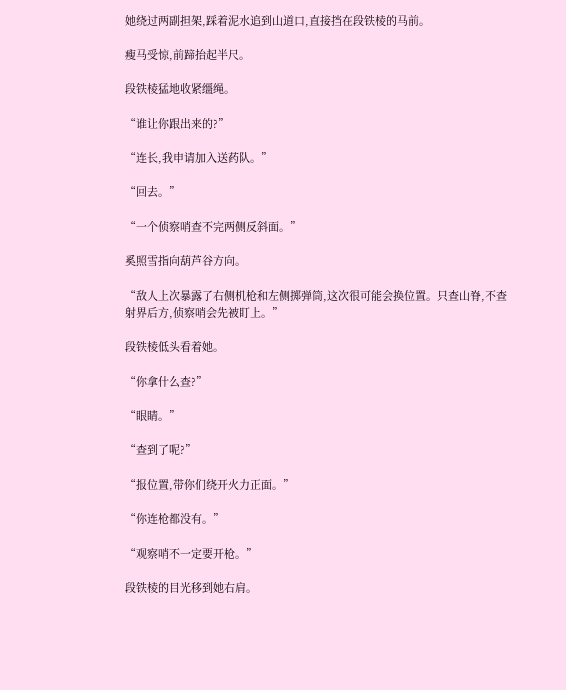她绕过两副担架,踩着泥水追到山道口,直接挡在段铁棱的马前。

瘦马受惊,前蹄抬起半尺。

段铁棱猛地收紧缰绳。

“谁让你跟出来的?”

“连长,我申请加入送药队。”

“回去。”

“一个侦察哨查不完两侧反斜面。”

奚照雪指向葫芦谷方向。

“敌人上次暴露了右侧机枪和左侧掷弹筒,这次很可能会换位置。只查山脊,不查射界后方,侦察哨会先被盯上。”

段铁棱低头看着她。

“你拿什么查?”

“眼睛。”

“查到了呢?”

“报位置,带你们绕开火力正面。”

“你连枪都没有。”

“观察哨不一定要开枪。”

段铁棱的目光移到她右肩。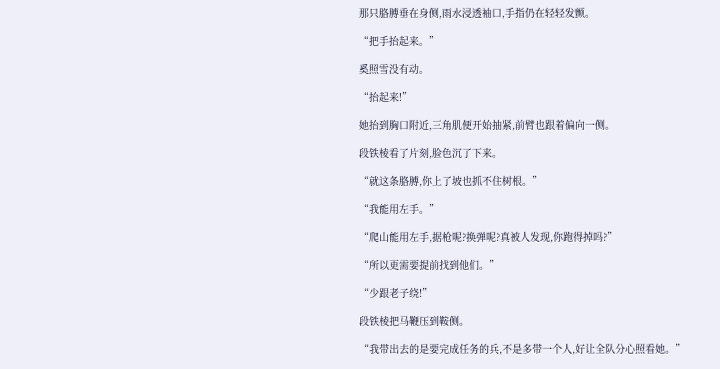那只胳膊垂在身侧,雨水浸透袖口,手指仍在轻轻发颤。

“把手抬起来。”

奚照雪没有动。

“抬起来!”

她抬到胸口附近,三角肌便开始抽紧,前臂也跟着偏向一侧。

段铁棱看了片刻,脸色沉了下来。

“就这条胳膊,你上了坡也抓不住树根。”

“我能用左手。”

“爬山能用左手,据枪呢?换弹呢?真被人发现,你跑得掉吗?”

“所以更需要提前找到他们。”

“少跟老子绕!”

段铁棱把马鞭压到鞍侧。

“我带出去的是要完成任务的兵,不是多带一个人,好让全队分心照看她。”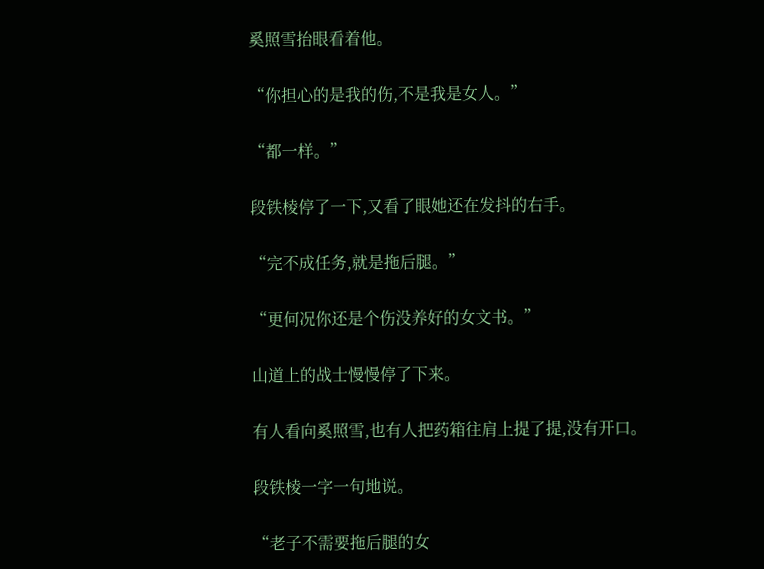奚照雪抬眼看着他。

“你担心的是我的伤,不是我是女人。”

“都一样。”

段铁棱停了一下,又看了眼她还在发抖的右手。

“完不成任务,就是拖后腿。”

“更何况你还是个伤没养好的女文书。”

山道上的战士慢慢停了下来。

有人看向奚照雪,也有人把药箱往肩上提了提,没有开口。

段铁棱一字一句地说。

“老子不需要拖后腿的女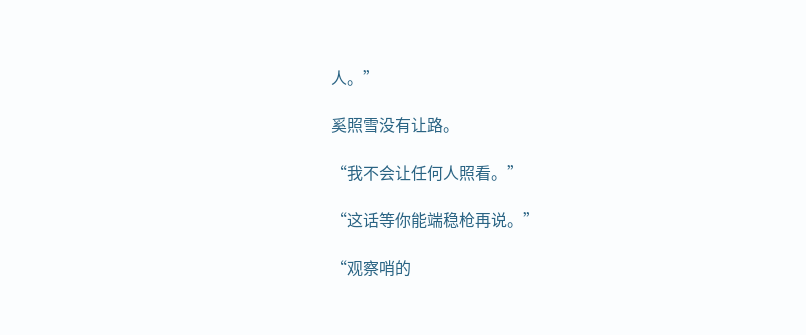人。”

奚照雪没有让路。

“我不会让任何人照看。”

“这话等你能端稳枪再说。”

“观察哨的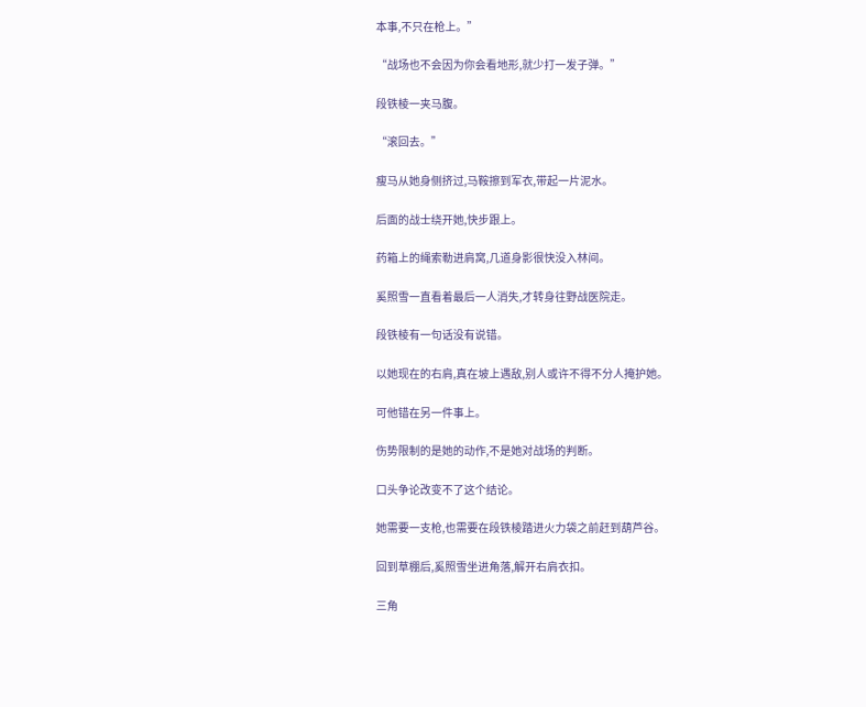本事,不只在枪上。”

“战场也不会因为你会看地形,就少打一发子弹。”

段铁棱一夹马腹。

“滚回去。”

瘦马从她身侧挤过,马鞍擦到军衣,带起一片泥水。

后面的战士绕开她,快步跟上。

药箱上的绳索勒进肩窝,几道身影很快没入林间。

奚照雪一直看着最后一人消失,才转身往野战医院走。

段铁棱有一句话没有说错。

以她现在的右肩,真在坡上遇敌,别人或许不得不分人掩护她。

可他错在另一件事上。

伤势限制的是她的动作,不是她对战场的判断。

口头争论改变不了这个结论。

她需要一支枪,也需要在段铁棱踏进火力袋之前赶到葫芦谷。

回到草棚后,奚照雪坐进角落,解开右肩衣扣。

三角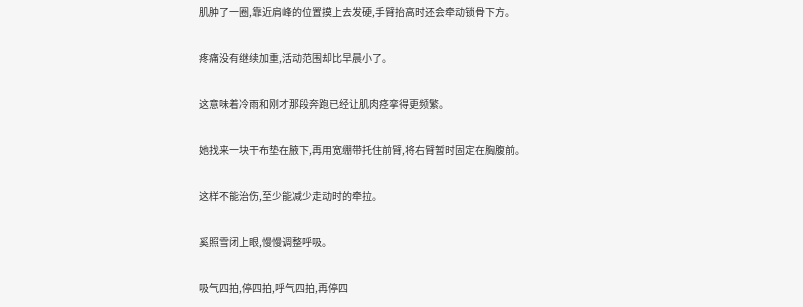肌肿了一圈,靠近肩峰的位置摸上去发硬,手臂抬高时还会牵动锁骨下方。

疼痛没有继续加重,活动范围却比早晨小了。

这意味着冷雨和刚才那段奔跑已经让肌肉痉挛得更频繁。

她找来一块干布垫在腋下,再用宽绷带托住前臂,将右臂暂时固定在胸腹前。

这样不能治伤,至少能减少走动时的牵拉。

奚照雪闭上眼,慢慢调整呼吸。

吸气四拍,停四拍,呼气四拍,再停四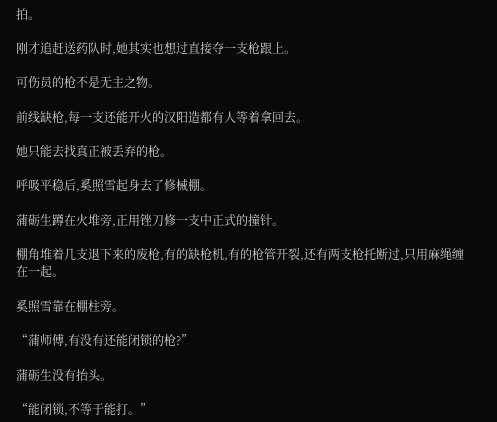拍。

刚才追赶送药队时,她其实也想过直接夺一支枪跟上。

可伤员的枪不是无主之物。

前线缺枪,每一支还能开火的汉阳造都有人等着拿回去。

她只能去找真正被丢弃的枪。

呼吸平稳后,奚照雪起身去了修械棚。

蒲砺生蹲在火堆旁,正用锉刀修一支中正式的撞针。

棚角堆着几支退下来的废枪,有的缺枪机,有的枪管开裂,还有两支枪托断过,只用麻绳缠在一起。

奚照雪靠在棚柱旁。

“蒲师傅,有没有还能闭锁的枪?”

蒲砺生没有抬头。

“能闭锁,不等于能打。”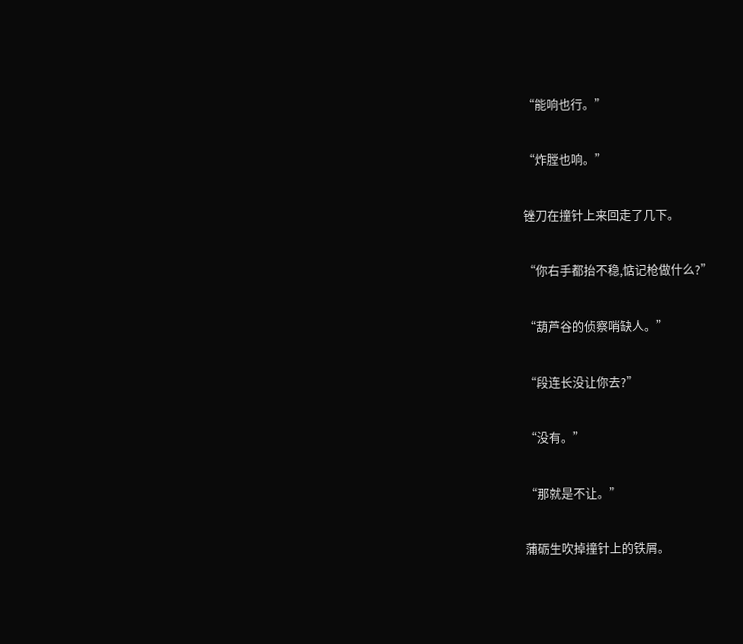“能响也行。”

“炸膛也响。”

锉刀在撞针上来回走了几下。

“你右手都抬不稳,惦记枪做什么?”

“葫芦谷的侦察哨缺人。”

“段连长没让你去?”

“没有。”

“那就是不让。”

蒲砺生吹掉撞针上的铁屑。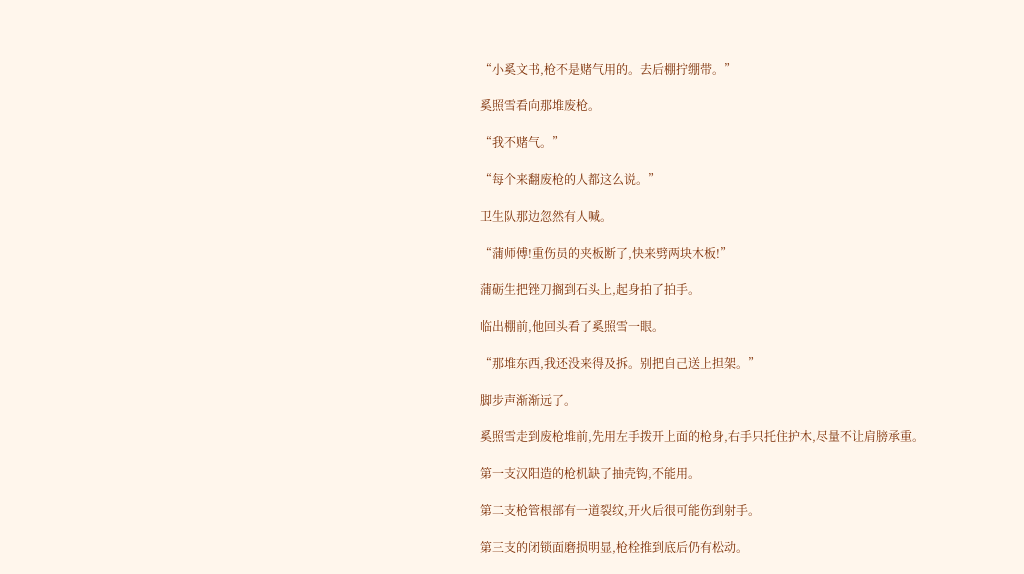“小奚文书,枪不是赌气用的。去后棚拧绷带。”

奚照雪看向那堆废枪。

“我不赌气。”

“每个来翻废枪的人都这么说。”

卫生队那边忽然有人喊。

“蒲师傅!重伤员的夹板断了,快来劈两块木板!”

蒲砺生把锉刀搁到石头上,起身拍了拍手。

临出棚前,他回头看了奚照雪一眼。

“那堆东西,我还没来得及拆。别把自己送上担架。”

脚步声渐渐远了。

奚照雪走到废枪堆前,先用左手拨开上面的枪身,右手只托住护木,尽量不让肩膀承重。

第一支汉阳造的枪机缺了抽壳钩,不能用。

第二支枪管根部有一道裂纹,开火后很可能伤到射手。

第三支的闭锁面磨损明显,枪栓推到底后仍有松动。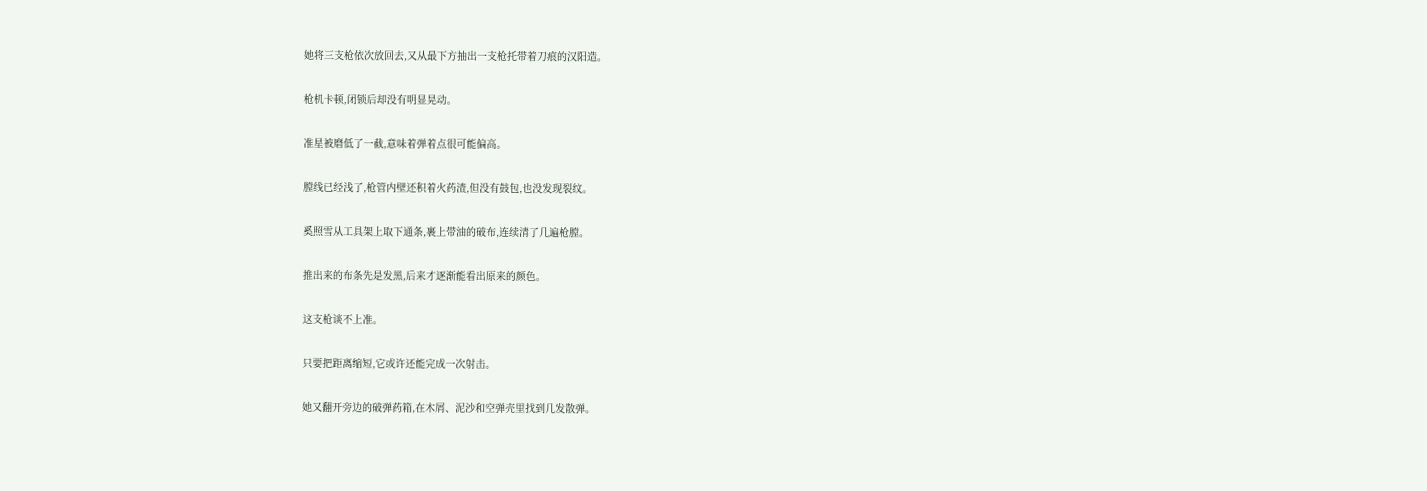她将三支枪依次放回去,又从最下方抽出一支枪托带着刀痕的汉阳造。

枪机卡顿,闭锁后却没有明显晃动。

准星被磨低了一截,意味着弹着点很可能偏高。

膛线已经浅了,枪管内壁还积着火药渣,但没有鼓包,也没发现裂纹。

奚照雪从工具架上取下通条,裹上带油的破布,连续清了几遍枪膛。

推出来的布条先是发黑,后来才逐渐能看出原来的颜色。

这支枪谈不上准。

只要把距离缩短,它或许还能完成一次射击。

她又翻开旁边的破弹药箱,在木屑、泥沙和空弹壳里找到几发散弹。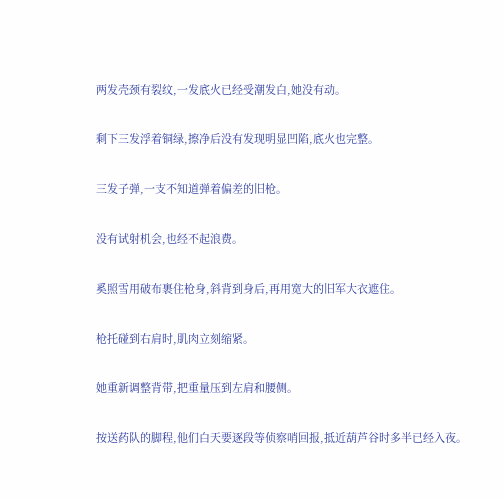两发壳颈有裂纹,一发底火已经受潮发白,她没有动。

剩下三发浮着铜绿,擦净后没有发现明显凹陷,底火也完整。

三发子弹,一支不知道弹着偏差的旧枪。

没有试射机会,也经不起浪费。

奚照雪用破布裹住枪身,斜背到身后,再用宽大的旧军大衣遮住。

枪托碰到右肩时,肌肉立刻缩紧。

她重新调整背带,把重量压到左肩和腰侧。

按送药队的脚程,他们白天要逐段等侦察哨回报,抵近葫芦谷时多半已经入夜。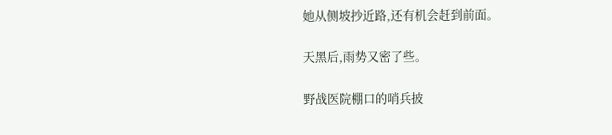她从侧坡抄近路,还有机会赶到前面。

天黑后,雨势又密了些。

野战医院棚口的哨兵披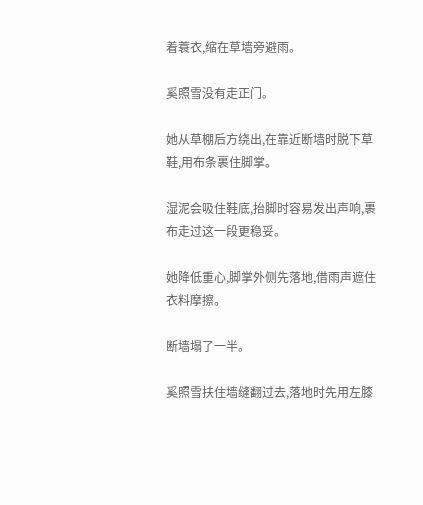着蓑衣,缩在草墙旁避雨。

奚照雪没有走正门。

她从草棚后方绕出,在靠近断墙时脱下草鞋,用布条裹住脚掌。

湿泥会吸住鞋底,抬脚时容易发出声响,裹布走过这一段更稳妥。

她降低重心,脚掌外侧先落地,借雨声遮住衣料摩擦。

断墙塌了一半。

奚照雪扶住墙缝翻过去,落地时先用左膝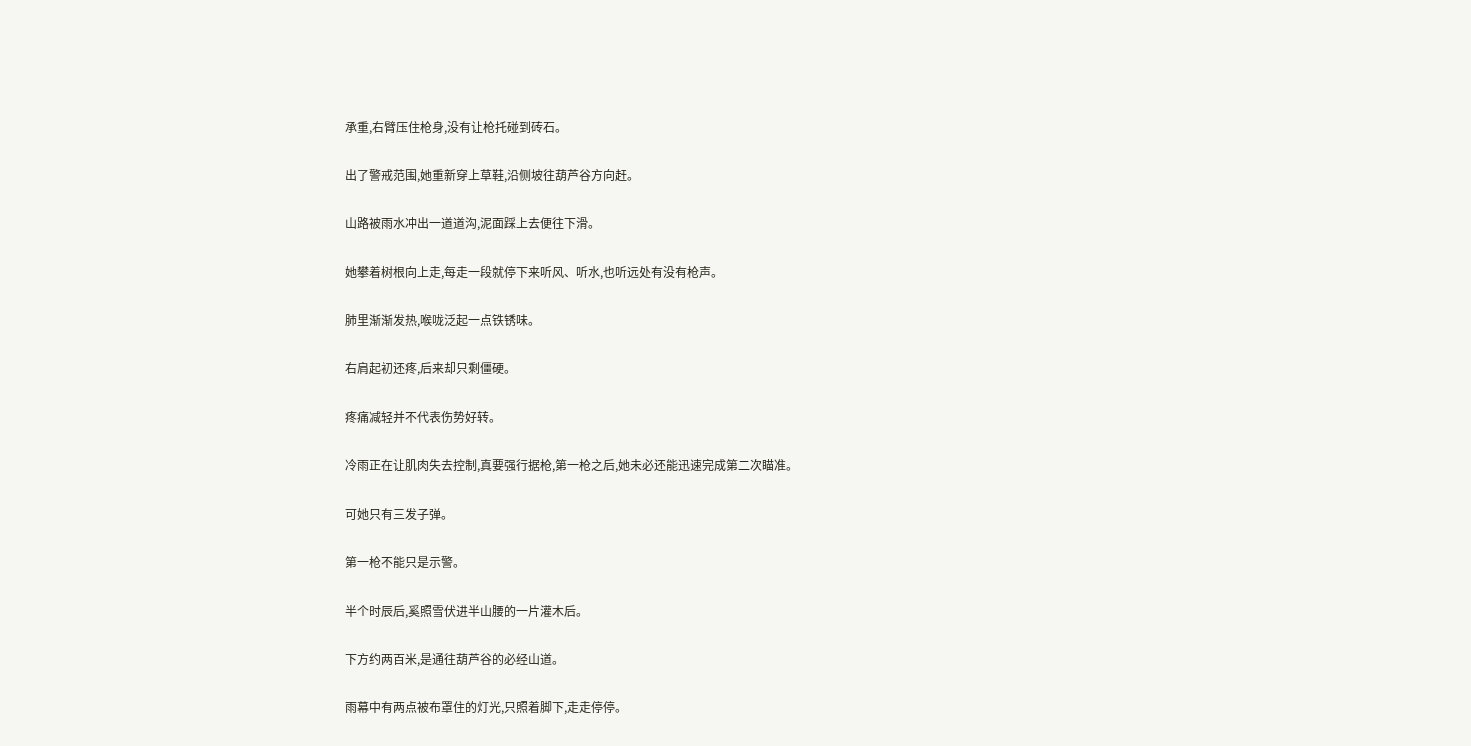承重,右臂压住枪身,没有让枪托碰到砖石。

出了警戒范围,她重新穿上草鞋,沿侧坡往葫芦谷方向赶。

山路被雨水冲出一道道沟,泥面踩上去便往下滑。

她攀着树根向上走,每走一段就停下来听风、听水,也听远处有没有枪声。

肺里渐渐发热,喉咙泛起一点铁锈味。

右肩起初还疼,后来却只剩僵硬。

疼痛减轻并不代表伤势好转。

冷雨正在让肌肉失去控制,真要强行据枪,第一枪之后,她未必还能迅速完成第二次瞄准。

可她只有三发子弹。

第一枪不能只是示警。

半个时辰后,奚照雪伏进半山腰的一片灌木后。

下方约两百米,是通往葫芦谷的必经山道。

雨幕中有两点被布罩住的灯光,只照着脚下,走走停停。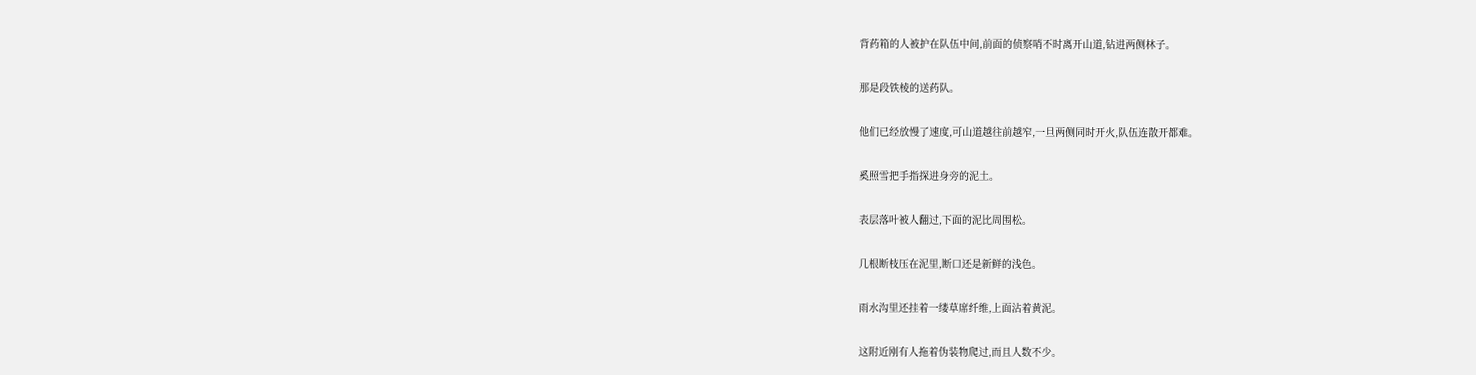背药箱的人被护在队伍中间,前面的侦察哨不时离开山道,钻进两侧林子。

那是段铁棱的送药队。

他们已经放慢了速度,可山道越往前越窄,一旦两侧同时开火,队伍连散开都难。

奚照雪把手指探进身旁的泥土。

表层落叶被人翻过,下面的泥比周围松。

几根断枝压在泥里,断口还是新鲜的浅色。

雨水沟里还挂着一缕草席纤维,上面沾着黄泥。

这附近刚有人拖着伪装物爬过,而且人数不少。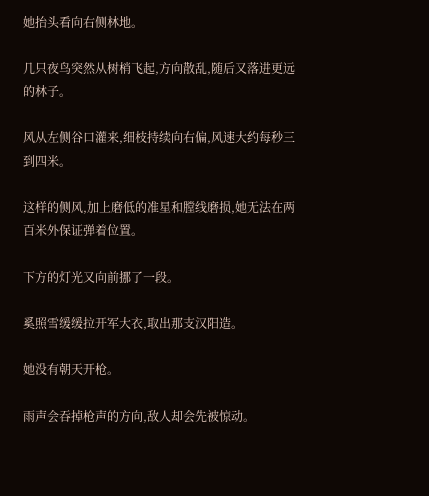她抬头看向右侧林地。

几只夜鸟突然从树梢飞起,方向散乱,随后又落进更远的林子。

风从左侧谷口灌来,细枝持续向右偏,风速大约每秒三到四米。

这样的侧风,加上磨低的准星和膛线磨损,她无法在两百米外保证弹着位置。

下方的灯光又向前挪了一段。

奚照雪缓缓拉开军大衣,取出那支汉阳造。

她没有朝天开枪。

雨声会吞掉枪声的方向,敌人却会先被惊动。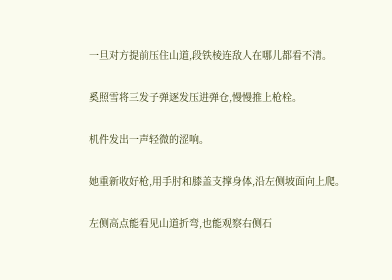一旦对方提前压住山道,段铁棱连敌人在哪儿都看不清。

奚照雪将三发子弹逐发压进弹仓,慢慢推上枪栓。

机件发出一声轻微的涩响。

她重新收好枪,用手肘和膝盖支撑身体,沿左侧坡面向上爬。

左侧高点能看见山道折弯,也能观察右侧石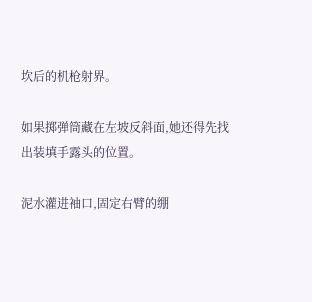坎后的机枪射界。

如果掷弹筒藏在左坡反斜面,她还得先找出装填手露头的位置。

泥水灌进袖口,固定右臂的绷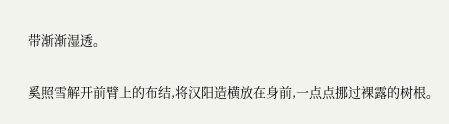带渐渐湿透。

奚照雪解开前臂上的布结,将汉阳造横放在身前,一点点挪过裸露的树根。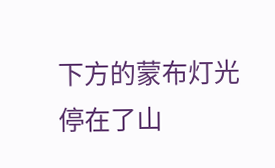下方的蒙布灯光停在了山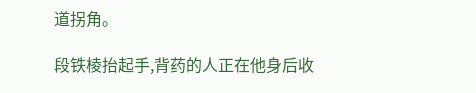道拐角。

段铁棱抬起手,背药的人正在他身后收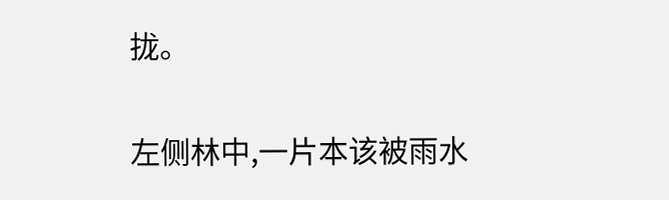拢。

左侧林中,一片本该被雨水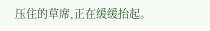压住的草席,正在缓缓抬起。